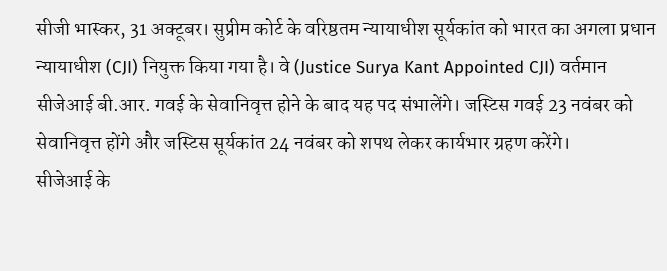सीजी भास्कर, 31 अक्टूबर। सुप्रीम कोर्ट के वरिष्ठतम न्यायाधीश सूर्यकांत को भारत का अगला प्रधान न्यायाधीश (CJI) नियुक्त किया गया है। वे (Justice Surya Kant Appointed CJI) वर्तमान सीजेआई बी.आर. गवई के सेवानिवृत्त होने के बाद यह पद संभालेंगे। जस्टिस गवई 23 नवंबर को सेवानिवृत्त होंगे और जस्टिस सूर्यकांत 24 नवंबर को शपथ लेकर कार्यभार ग्रहण करेंगे।
सीजेआई के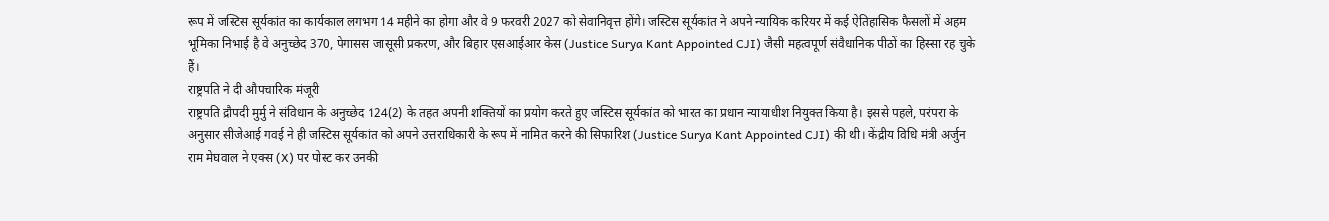रूप में जस्टिस सूर्यकांत का कार्यकाल लगभग 14 महीने का होगा और वे 9 फरवरी 2027 को सेवानिवृत्त होंगे। जस्टिस सूर्यकांत ने अपने न्यायिक करियर में कई ऐतिहासिक फैसलों में अहम भूमिका निभाई है वे अनुच्छेद 370, पेगासस जासूसी प्रकरण, और बिहार एसआईआर केस (Justice Surya Kant Appointed CJI) जैसी महत्वपूर्ण संवैधानिक पीठों का हिस्सा रह चुके हैं।
राष्ट्रपति ने दी औपचारिक मंजूरी
राष्ट्रपति द्रौपदी मुर्मु ने संविधान के अनुच्छेद 124(2) के तहत अपनी शक्तियों का प्रयोग करते हुए जस्टिस सूर्यकांत को भारत का प्रधान न्यायाधीश नियुक्त किया है। इससे पहले, परंपरा के अनुसार सीजेआई गवई ने ही जस्टिस सूर्यकांत को अपने उत्तराधिकारी के रूप में नामित करने की सिफारिश (Justice Surya Kant Appointed CJI) की थी। केंद्रीय विधि मंत्री अर्जुन राम मेघवाल ने एक्स (X) पर पोस्ट कर उनकी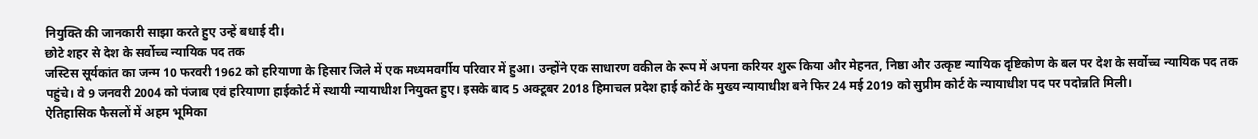नियुक्ति की जानकारी साझा करते हुए उन्हें बधाई दी।
छोटे शहर से देश के सर्वोच्च न्यायिक पद तक
जस्टिस सूर्यकांत का जन्म 10 फरवरी 1962 को हरियाणा के हिसार जिले में एक मध्यमवर्गीय परिवार में हुआ। उन्होंने एक साधारण वकील के रूप में अपना करियर शुरू किया और मेहनत, निष्ठा और उत्कृष्ट न्यायिक दृष्टिकोण के बल पर देश के सर्वोच्च न्यायिक पद तक पहुंचे। वे 9 जनवरी 2004 को पंजाब एवं हरियाणा हाईकोर्ट में स्थायी न्यायाधीश नियुक्त हुए। इसके बाद 5 अक्टूबर 2018 हिमाचल प्रदेश हाई कोर्ट के मुख्य न्यायाधीश बने फिर 24 मई 2019 को सुप्रीम कोर्ट के न्यायाधीश पद पर पदोन्नति मिली।
ऐतिहासिक फैसलों में अहम भूमिका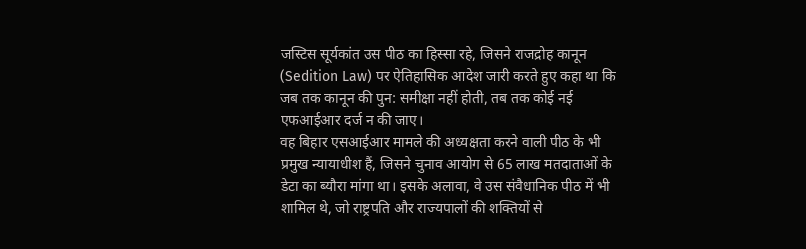जस्टिस सूर्यकांत उस पीठ का हिस्सा रहे, जिसने राजद्रोह कानून (Sedition Law) पर ऐतिहासिक आदेश जारी करते हुए कहा था कि जब तक कानून की पुन: समीक्षा नहीं होती, तब तक कोई नई एफआईआर दर्ज न की जाए।
वह बिहार एसआईआर मामले की अध्यक्षता करने वाली पीठ के भी प्रमुख न्यायाधीश हैं, जिसने चुनाव आयोग से 65 लाख मतदाताओं के डेटा का ब्यौरा मांगा था। इसके अलावा, वे उस संवैधानिक पीठ में भी शामिल थे, जो राष्ट्रपति और राज्यपालों की शक्तियों से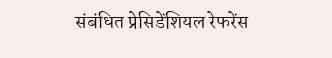संबंधित प्रेसिडेंशियल रेफरेंस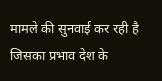मामले की सुनवाई कर रही है जिसका प्रभाव देश के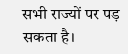सभी राज्यों पर पड़ सकता है।